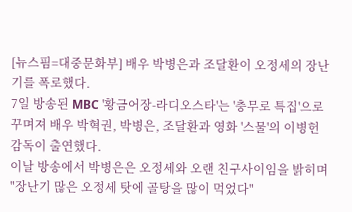[뉴스핌=대중문화부] 배우 박병은과 조달환이 오정세의 장난기를 폭로했다.
7일 방송된 MBC '황금어장-라디오스타'는 '충무로 특집'으로 꾸며져 배우 박혁권, 박병은, 조달환과 영화 '스물'의 이병헌 감독이 출연했다.
이날 방송에서 박병은은 오정세와 오랜 친구사이임을 밝히며 "장난기 많은 오정세 탓에 골탕을 많이 먹었다"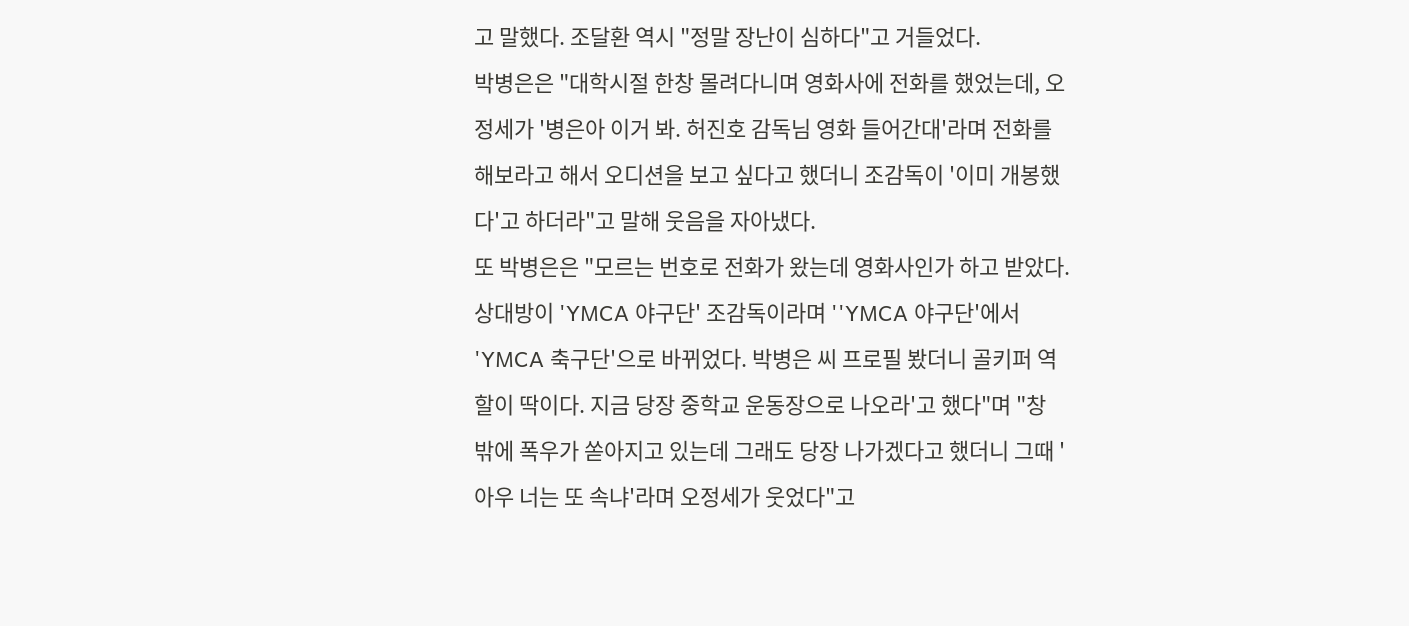고 말했다. 조달환 역시 "정말 장난이 심하다"고 거들었다.
박병은은 "대학시절 한창 몰려다니며 영화사에 전화를 했었는데, 오정세가 '병은아 이거 봐. 허진호 감독님 영화 들어간대'라며 전화를 해보라고 해서 오디션을 보고 싶다고 했더니 조감독이 '이미 개봉했다'고 하더라"고 말해 웃음을 자아냈다.
또 박병은은 "모르는 번호로 전화가 왔는데 영화사인가 하고 받았다. 상대방이 'YMCA 야구단' 조감독이라며 ''YMCA 야구단'에서 'YMCA 축구단'으로 바뀌었다. 박병은 씨 프로필 봤더니 골키퍼 역할이 딱이다. 지금 당장 중학교 운동장으로 나오라'고 했다"며 "창 밖에 폭우가 쏟아지고 있는데 그래도 당장 나가겠다고 했더니 그때 '아우 너는 또 속냐'라며 오정세가 웃었다"고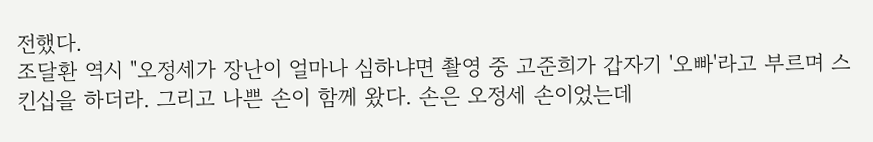전했다.
조달환 역시 "오정세가 장난이 얼마나 심하냐면 촬영 중 고준희가 갑자기 '오빠'라고 부르며 스킨십을 하더라. 그리고 나쁜 손이 함께 왔다. 손은 오정세 손이었는데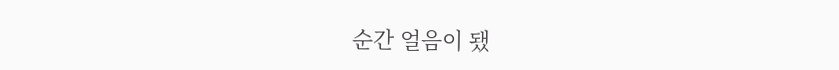순간 얼음이 됐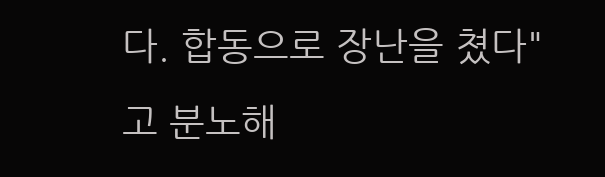다. 합동으로 장난을 쳤다"고 분노해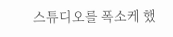스튜디오를 폭소케 했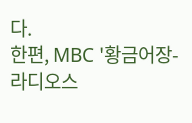다.
한편, MBC '황금어장-라디오스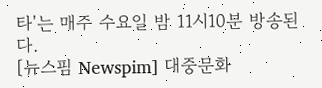타'는 매주 수요일 밤 11시10분 방송된다.
[뉴스핌 Newspim] 대중문화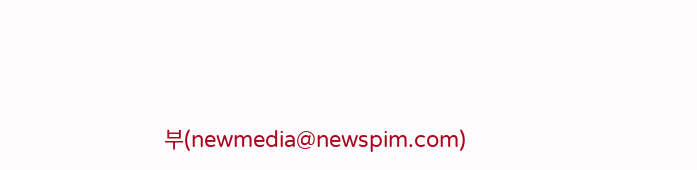부(newmedia@newspim.com)